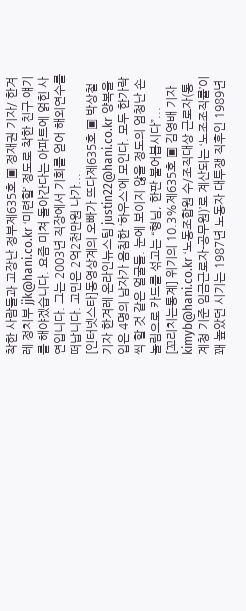착한 사람들과 고장난 정부제635호 ▣ 정재권 기자/ 한겨레 정치부 jjk@hani.co.kr ‘미련할’ 정도로 착한 친구 얘기를 해야겠습니다. 요즘 미쳐 돌아간다는 아파트에 얽힌 사연입니다. 그는 2003년 직장에서 기회를 얻어 해외연수를 떠납니다. 고민은 2억2천만원 나가...
[인터넷스타]동영상계의 오빠가 뜨다제635호 ▣ 박상철 기자 한겨레 온라인뉴스팀 justin22@hani.co.kr 양복을 입은 4명의 남자가 음침한 ‘하우스’에 모인다. 모두 한가락씩 할 것 같은 얼굴들. 눈에 보이지 않을 정도의 엄청난 손놀림으로 카드를 섞고는 “형님, 한판 붙어봅시다”...
[꼬리치는통계] 위기의 10.3%제635호 ▣ 김영배 기자 kimyb@hani.co.kr ‘노동조합원 수/조직대상 근로자(통계청 기준 임금근로자-공무원)’로 계산되는 ‘노조조직률’이 꽤 높았던 시기는 1987년 노동자 대투쟁 직후인 1989년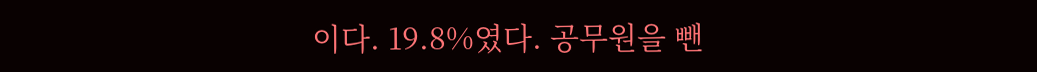이다. 19.8%였다. 공무원을 뺀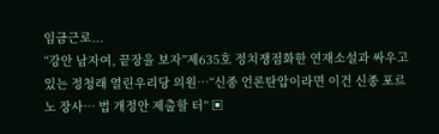임금근로...
“강안 남자여, 끝장을 보자”제635호 정치쟁점화한 연재소설과 싸우고 있는 정청래 열린우리당 의원…“신종 언론탄압이라면 이건 신종 포르노 장사… 법 개정안 제출할 터” ▣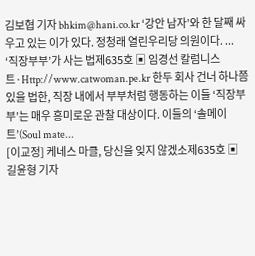김보협 기자 bhkim@hani.co.kr ‘강안 남자’와 한 달째 싸우고 있는 이가 있다. 정청래 열린우리당 의원이다. ...
‘직장부부’가 사는 법제635호 ▣ 임경선 칼럼니스트·Http://www.catwoman.pe.kr 한두 회사 건너 하나쯤 있을 법한, 직장 내에서 부부처럼 행동하는 이들 ‘직장부부’는 매우 흥미로운 관찰 대상이다. 이들의 ‘솔메이트’(Soul mate...
[이교정] 케네스 마클, 당신을 잊지 않겠소제635호 ▣ 길윤형 기자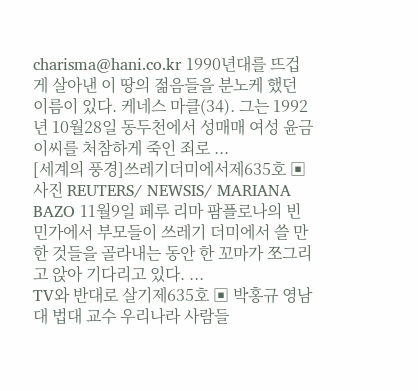charisma@hani.co.kr 1990년대를 뜨겁게 살아낸 이 땅의 젊음들을 분노케 했던 이름이 있다. 케네스 마클(34). 그는 1992년 10월28일 동두천에서 성매매 여성 윤금이씨를 처참하게 죽인 죄로 ...
[세계의 풍경]쓰레기더미에서제635호 ▣ 사진 REUTERS/ NEWSIS/ MARIANA BAZO 11월9일 페루 리마 팜플로나의 빈민가에서 부모들이 쓰레기 더미에서 쓸 만한 것들을 골라내는 동안 한 꼬마가 쪼그리고 앉아 기다리고 있다. ...
TV와 반대로 살기제635호 ▣ 박홍규 영남대 법대 교수 우리나라 사람들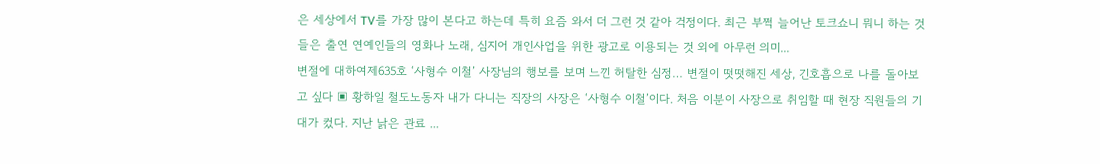은 세상에서 TV를 가장 많이 본다고 하는데 특히 요즘 와서 더 그런 것 같아 걱정이다. 최근 부쩍 늘어난 토크쇼니 뭐니 하는 것들은 출연 연예인들의 영화나 노래, 심지어 개인사업을 위한 광고로 이용되는 것 외에 아무런 의미...
변절에 대하여제635호 ‘사형수 이철’ 사장님의 행보를 보며 느낀 허탈한 심정… 변절이 떳떳해진 세상, 긴호흡으로 나를 돌아보고 싶다 ▣ 황하일 철도노동자 내가 다니는 직장의 사장은 ‘사형수 이철’이다. 처음 이분이 사장으로 취임할 때 현장 직원들의 기대가 컸다. 지난 낡은 관료 ...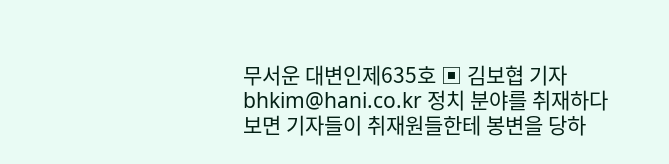무서운 대변인제635호 ▣ 김보협 기자 bhkim@hani.co.kr 정치 분야를 취재하다 보면 기자들이 취재원들한테 봉변을 당하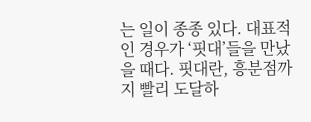는 일이 종종 있다. 대표적인 경우가 ‘핏대’들을 만났을 때다. 핏대란, 흥분점까지 빨리 도달하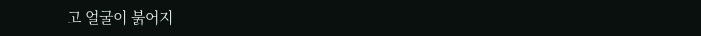고 얼굴이 붉어지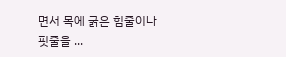면서 목에 굵은 힘줄이나 핏줄을 ...